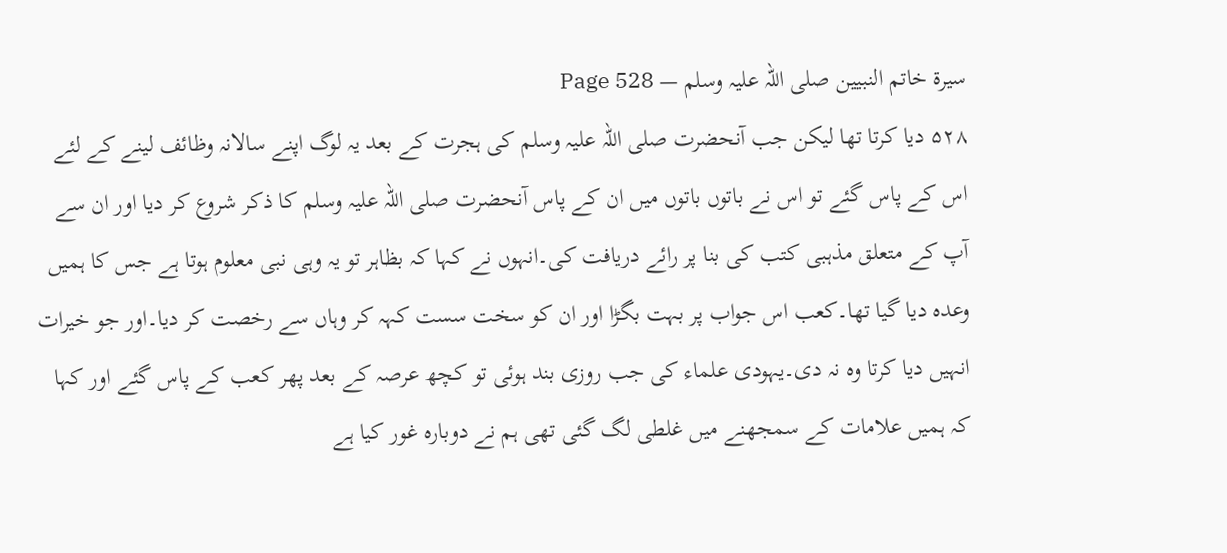سیرۃ خاتم النبیین صلی اللہ علیہ وسلم — Page 528
۵۲۸ دیا کرتا تھا لیکن جب آنحضرت صلی اللہ علیہ وسلم کی ہجرت کے بعد یہ لوگ اپنے سالانہ وظائف لینے کے لئے اس کے پاس گئے تو اس نے باتوں باتوں میں ان کے پاس آنحضرت صلی اللہ علیہ وسلم کا ذکر شروع کر دیا اور ان سے آپ کے متعلق مذہبی کتب کی بنا پر رائے دریافت کی۔انہوں نے کہا کہ بظاہر تو یہ وہی نبی معلوم ہوتا ہے جس کا ہمیں وعدہ دیا گیا تھا۔کعب اس جواب پر بہت بگڑا اور ان کو سخت سست کہہ کر وہاں سے رخصت کر دیا۔اور جو خیرات انہیں دیا کرتا وہ نہ دی۔یہودی علماء کی جب روزی بند ہوئی تو کچھ عرصہ کے بعد پھر کعب کے پاس گئے اور کہا کہ ہمیں علامات کے سمجھنے میں غلطی لگ گئی تھی ہم نے دوبارہ غور کیا ہے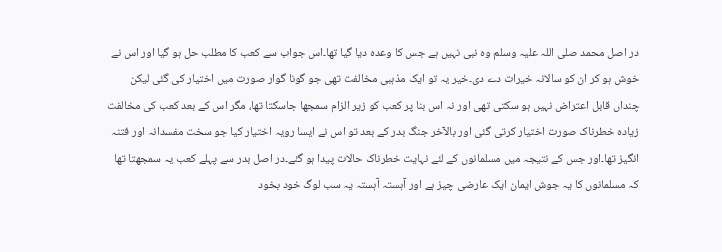در اصل محمد صلی اللہ علیہ وسلم وہ نبی نہیں ہے جس کا وعدہ دیا گیا تھا۔اس جواب سے کعب کا مطلب حل ہو گیا اور اس نے خوش ہو کر ان کو سالانہ خیرات دے دی۔خیر یہ تو ایک مذہبی مخالفت تھی جو گونا گوار صورت میں اختیار کی گئی لیکن چنداں قابل اعتراض نہیں ہو سکتی تھی اور نہ اس بنا پر کعب کو زیر الزام سمجھا جاسکتا تھا، مگر اس کے بعد کعب کی مخالفت زیادہ خطرناک صورت اختیار کرتی گئی اور بالآخر جنگ بدر کے بعد تو اس نے ایسا رویہ اختیار کیا جو سخت مفسدانہ اور فتنہ انگیز تھا۔اور جس کے نتیجہ میں مسلمانوں کے لئے نہایت خطرناک حالات پیدا ہو گئے۔در اصل بدر سے پہلے کعب یہ سمجھتا تھا کہ مسلمانوں کا یہ جوش ایمان ایک عارضی چیز ہے اور آہستہ آہستہ یہ سب لوگ خود بخود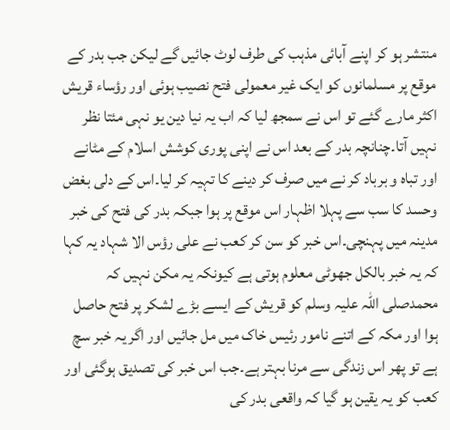منتشر ہو کر اپنے آبائی مذہب کی طرف لوٹ جائیں گے لیکن جب بدر کے موقع پر مسلمانوں کو ایک غیر معمولی فتح نصیب ہوئی اور رؤساء قریش اکثر مارے گئے تو اس نے سمجھ لیا کہ اب یہ نیا دین یو نہی مئتا نظر نہیں آتا۔چنانچہ بدر کے بعد اس نے اپنی پوری کوشش اسلام کے مٹانے اور تباہ و برباد کر نے میں صرف کر دینے کا تہیہ کر لیا۔اس کے دلی بغض وحسد کا سب سے پہلا اظہار اس موقع پر ہوا جبکہ بدر کی فتح کی خبر مدینہ میں پہنچی۔اس خبر کو سن کر کعب نے علی رؤس الا شہاد یہ کہا کہ یہ خبر بالکل جھوٹی معلوم ہوتی ہے کیونکہ یہ مکن نہیں کہ محمدصلی اللہ علیہ وسلم کو قریش کے ایسے بڑے لشکر پر فتح حاصل ہوا اور مکہ کے اتنے نامور رئیس خاک میں مل جائیں اور اگر یہ خبر سچ ہے تو پھر اس زندگی سے مرنا بہتر ہے۔جب اس خبر کی تصدیق ہوگئی اور کعب کو یہ یقین ہو گیا کہ واقعی بدر کی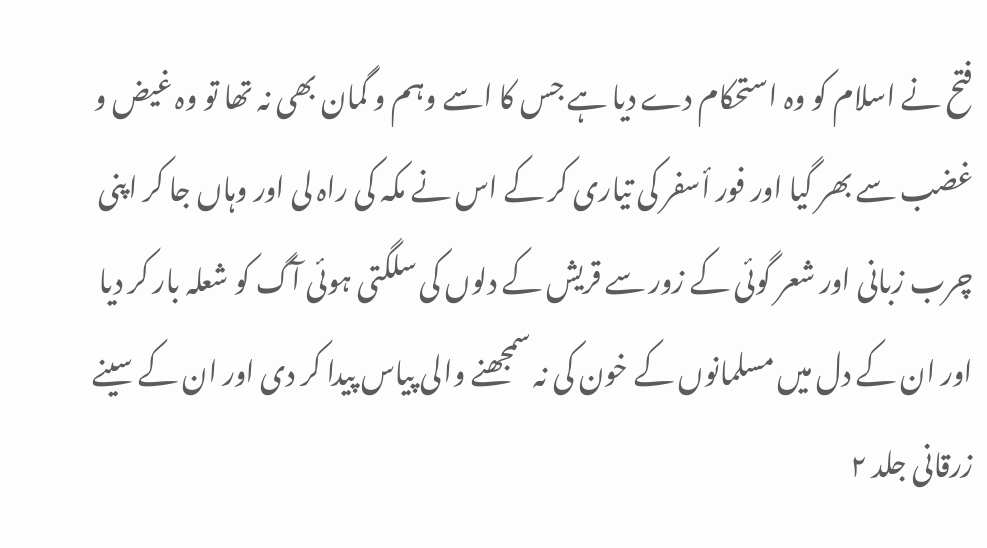فتح نے اسلام کو وہ استحکام دے دیا ہے جس کا اسے وہم و گمان بھی نہ تھا تو وہ غیض و غضب سے بھر گیا اور فور أسفر کی تیاری کر کے اس نے مکہ کی راہ لی اور وہاں جا کر اپنی چرب زبانی اور شعر گوئی کے زور سے قریش کے دلوں کی سلگتی ہوئی آگ کو شعلہ بار کر دیا اور ان کے دل میں مسلمانوں کے خون کی نہ سمجھنے والی پیاس پیدا کر دی اور ان کے سینے زرقانی جلد ۲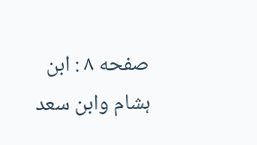صفحه ۸ : ابن ہشام وابن سعد